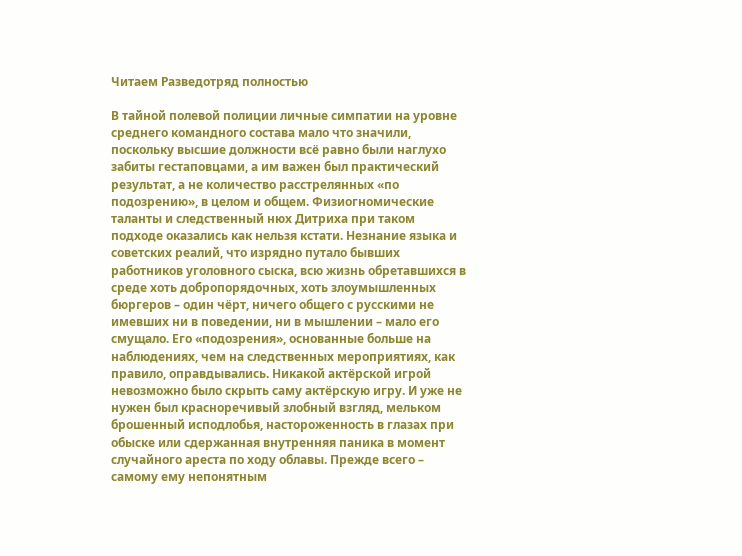Читаем Разведотряд полностью

В тайной полевой полиции личные симпатии на уровне среднего командного состава мало что значили, поскольку высшие должности всё равно были наглухо забиты гестаповцами, а им важен был практический результат, а не количество расстрелянных «по подозрению», в целом и общем. Физиогномические таланты и следственный нюх Дитриха при таком подходе оказались как нельзя кстати. Незнание языка и советских реалий, что изрядно путало бывших работников уголовного сыска, всю жизнь обретавшихся в среде хоть добропорядочных, хоть злоумышленных бюргеров – один чёрт, ничего общего с русскими не имевших ни в поведении, ни в мышлении – мало его смущало. Его «подозрения», основанные больше на наблюдениях, чем на следственных мероприятиях, как правило, оправдывались. Никакой актёрской игрой невозможно было скрыть саму актёрскую игру. И уже не нужен был красноречивый злобный взгляд, мельком брошенный исподлобья, настороженность в глазах при обыске или сдержанная внутренняя паника в момент случайного ареста по ходу облавы. Прежде всего – самому ему непонятным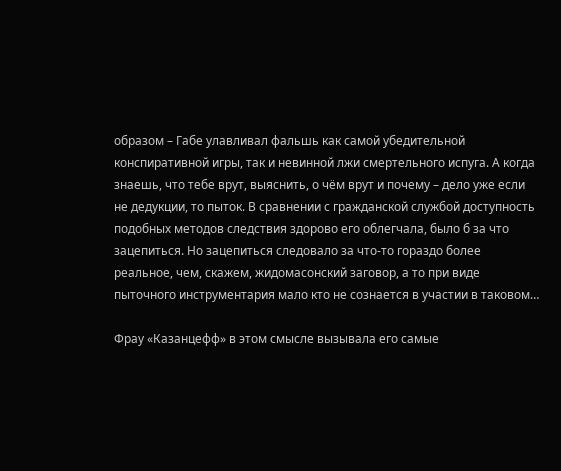образом – Габе улавливал фальшь как самой убедительной конспиративной игры, так и невинной лжи смертельного испуга. А когда знаешь, что тебе врут, выяснить, о чём врут и почему – дело уже если не дедукции, то пыток. В сравнении с гражданской службой доступность подобных методов следствия здорово его облегчала, было б за что зацепиться. Но зацепиться следовало за что-то гораздо более реальное, чем, скажем, жидомасонский заговор, а то при виде пыточного инструментария мало кто не сознается в участии в таковом…

Фрау «Казанцефф» в этом смысле вызывала его самые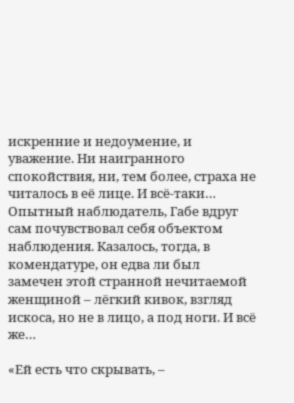искренние и недоумение, и уважение. Ни наигранного спокойствия, ни, тем более, страха не читалось в её лице. И всё-таки… Опытный наблюдатель, Габе вдруг сам почувствовал себя объектом наблюдения. Казалось, тогда, в комендатуре, он едва ли был замечен этой странной нечитаемой женщиной – лёгкий кивок, взгляд искоса, но не в лицо, а под ноги. И всё же…

«Ей есть что скрывать, –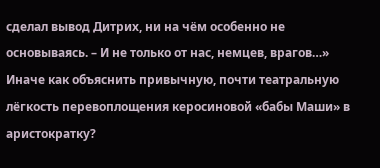сделал вывод Дитрих, ни на чём особенно не основываясь. – И не только от нас, немцев, врагов…» Иначе как объяснить привычную, почти театральную лёгкость перевоплощения керосиновой «бабы Маши» в аристократку?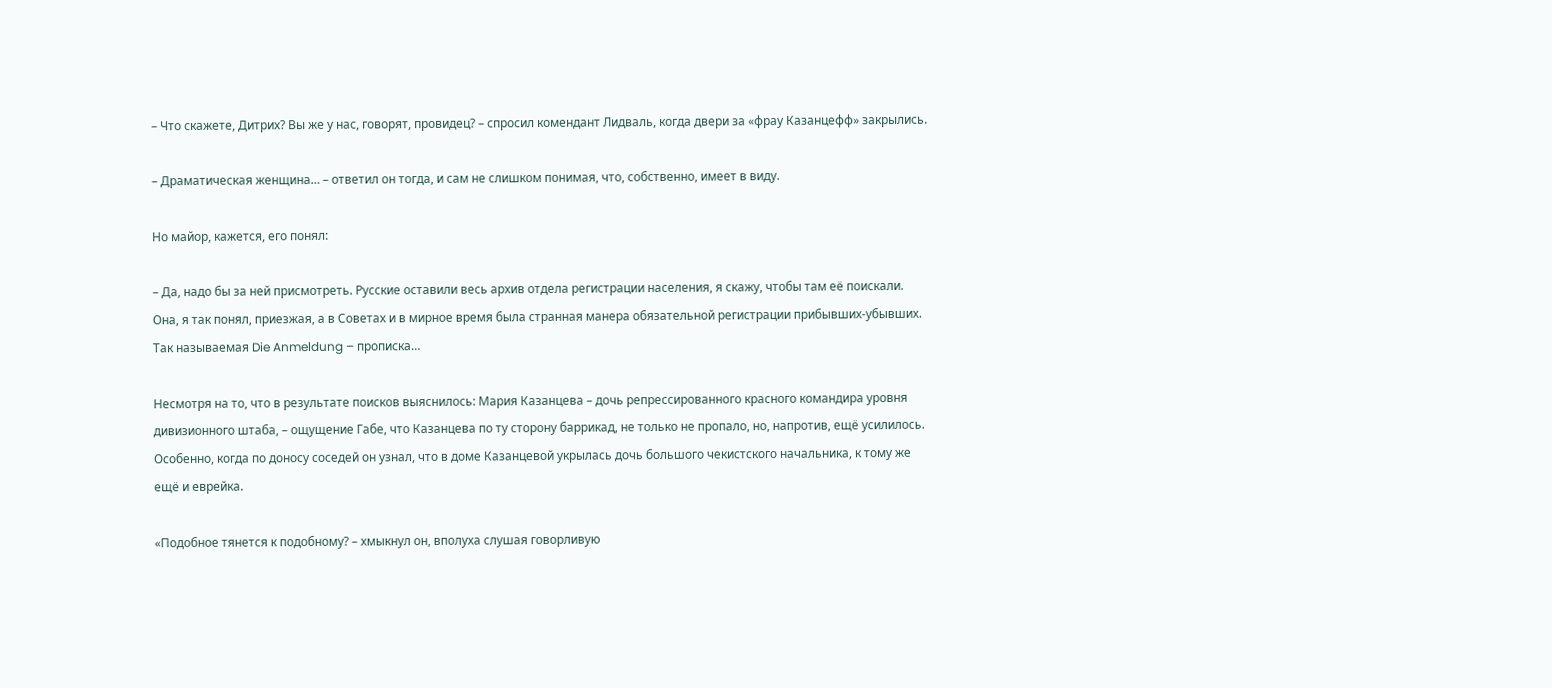– Что скажете, Дитрих? Вы же у нас, говорят, провидец? – спросил комендант Лидваль, когда двери за «фрау Казанцефф» закрылись.

– Драматическая женщина… – ответил он тогда, и сам не слишком понимая, что, собственно, имеет в виду.

Но майор, кажется, его понял:

– Да, надо бы за ней присмотреть. Русские оставили весь архив отдела регистрации населения, я скажу, чтобы там её поискали. Она, я так понял, приезжая, а в Советах и в мирное время была странная манера обязательной регистрации прибывших-убывших. Так называемая Die Anmeldung – прописка…

Несмотря на то, что в результате поисков выяснилось: Мария Казанцева – дочь репрессированного красного командира уровня дивизионного штаба, – ощущение Габе, что Казанцева по ту сторону баррикад, не только не пропало, но, напротив, ещё усилилось. Особенно, когда по доносу соседей он узнал, что в доме Казанцевой укрылась дочь большого чекистского начальника, к тому же ещё и еврейка.

«Подобное тянется к подобному? – хмыкнул он, вполуха слушая говорливую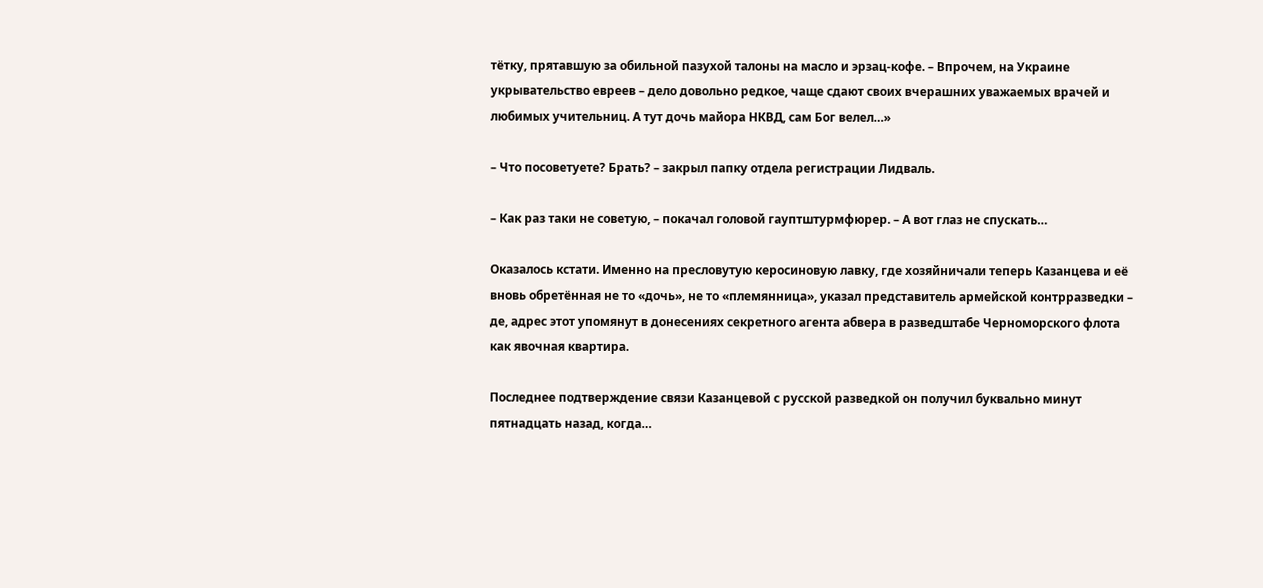тётку, прятавшую за обильной пазухой талоны на масло и эрзац-кофе. – Впрочем, на Украине укрывательство евреев – дело довольно редкое, чаще сдают своих вчерашних уважаемых врачей и любимых учительниц. А тут дочь майора НКВД, сам Бог велел…»

– Что посоветуете? Брать? – закрыл папку отдела регистрации Лидваль.

– Как раз таки не советую, – покачал головой гауптштурмфюрер. – А вот глаз не спускать…

Оказалось кстати. Именно на пресловутую керосиновую лавку, где хозяйничали теперь Казанцева и её вновь обретённая не то «дочь», не то «племянница», указал представитель армейской контрразведки – де, адрес этот упомянут в донесениях секретного агента абвера в разведштабе Черноморского флота как явочная квартира.

Последнее подтверждение связи Казанцевой с русской разведкой он получил буквально минут пятнадцать назад, когда…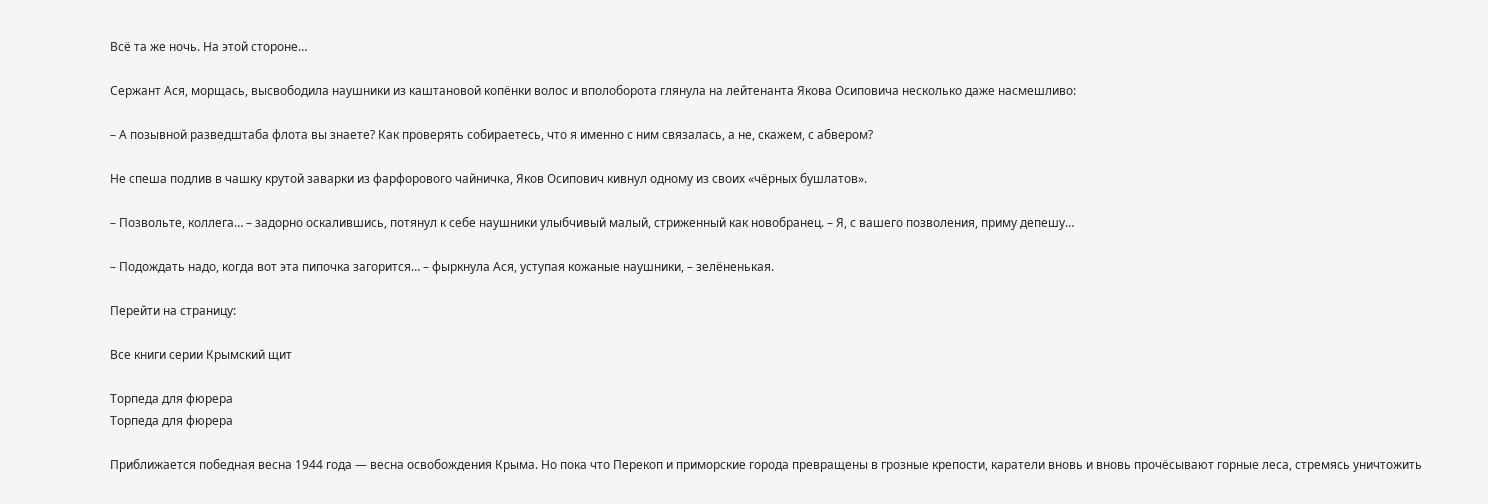Всё та же ночь. На этой стороне…

Сержант Ася, морщась, высвободила наушники из каштановой копёнки волос и вполоборота глянула на лейтенанта Якова Осиповича несколько даже насмешливо:

– А позывной разведштаба флота вы знаете? Как проверять собираетесь, что я именно с ним связалась, а не, скажем, с абвером?

Не спеша подлив в чашку крутой заварки из фарфорового чайничка, Яков Осипович кивнул одному из своих «чёрных бушлатов».

– Позвольте, коллега… – задорно оскалившись, потянул к себе наушники улыбчивый малый, стриженный как новобранец. – Я, с вашего позволения, приму депешу…

– Подождать надо, когда вот эта пипочка загорится… – фыркнула Ася, уступая кожаные наушники, – зелёненькая.

Перейти на страницу:

Все книги серии Крымский щит

Торпеда для фюрера
Торпеда для фюрера

Приближается победная весна 1944 года — весна освобождения Крыма. Но пока что Перекоп и приморские города превращены в грозные крепости, каратели вновь и вновь прочёсывают горные леса, стремясь уничтожить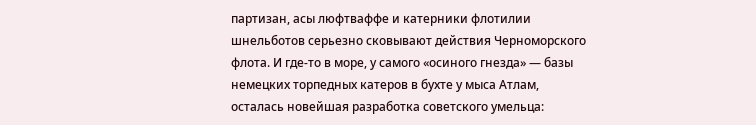партизан, асы люфтваффе и катерники флотилии шнельботов серьезно сковывают действия Черноморского флота. И где-то в море, у самого «осиного гнезда» — базы немецких торпедных катеров в бухте у мыса Атлам, осталась новейшая разработка советского умельца: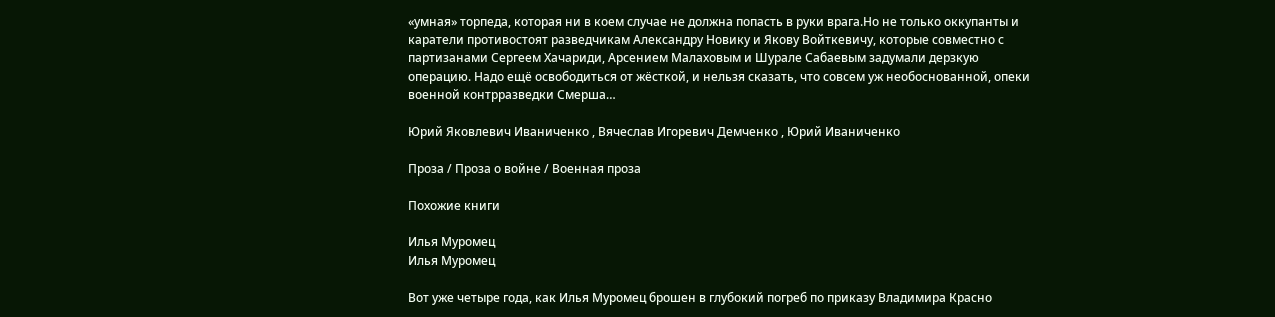«умная» торпеда, которая ни в коем случае не должна попасть в руки врага.Но не только оккупанты и каратели противостоят разведчикам Александру Новику и Якову Войткевичу, которые совместно с партизанами Сергеем Хачариди, Арсением Малаховым и Шурале Сабаевым задумали дерзкую операцию. Надо ещё освободиться от жёсткой, и нельзя сказать, что совсем уж необоснованной, опеки военной контрразведки Смерша…

Юрий Яковлевич Иваниченко , Вячеслав Игоревич Демченко , Юрий Иваниченко

Проза / Проза о войне / Военная проза

Похожие книги

Илья Муромец
Илья Муромец

Вот уже четыре года, как Илья Муромец брошен в глубокий погреб по приказу Владимира Красно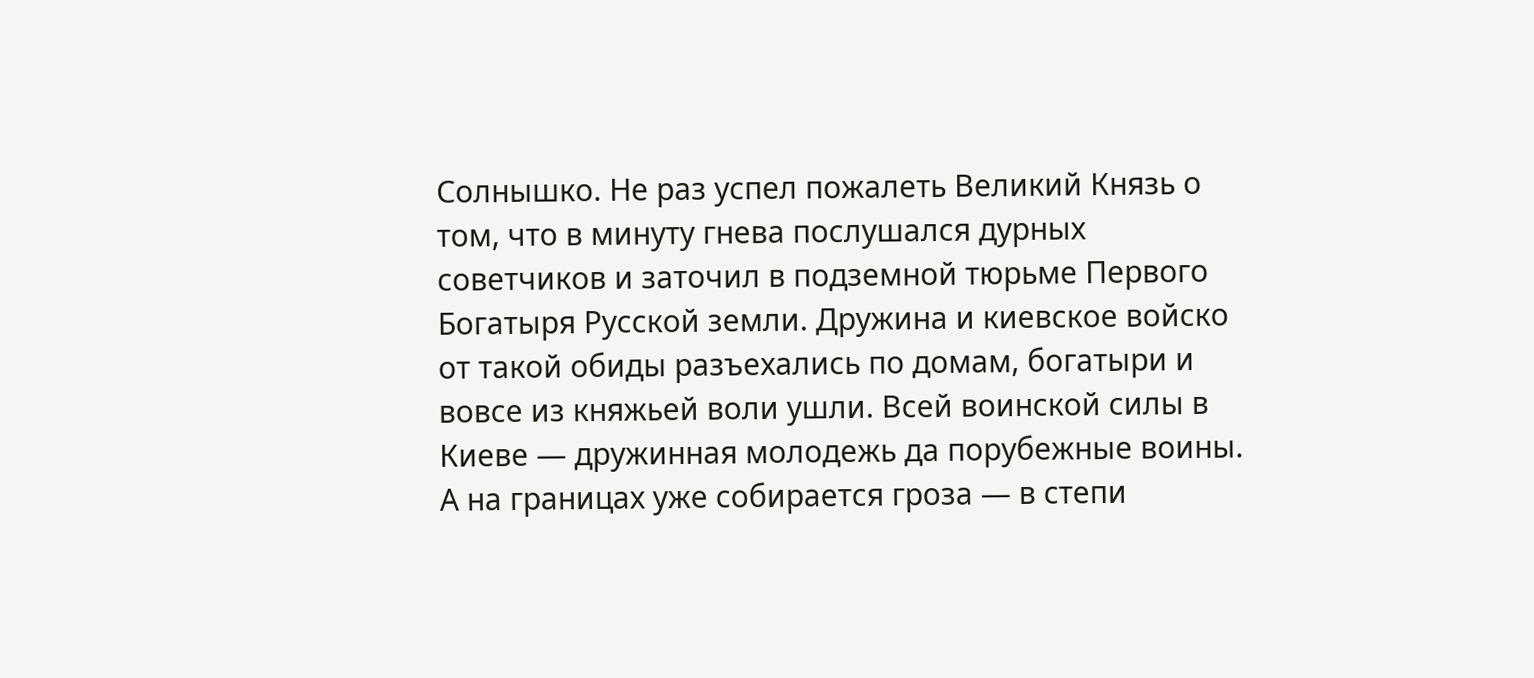Солнышко. Не раз успел пожалеть Великий Князь о том, что в минуту гнева послушался дурных советчиков и заточил в подземной тюрьме Первого Богатыря Русской земли. Дружина и киевское войско от такой обиды разъехались по домам, богатыри и вовсе из княжьей воли ушли. Всей воинской силы в Киеве — дружинная молодежь да порубежные воины. А на границах уже собирается гроза — в степи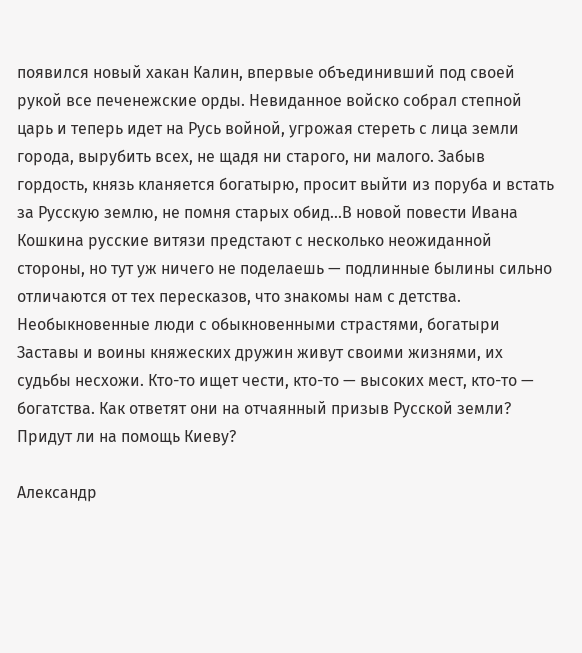появился новый хакан Калин, впервые объединивший под своей рукой все печенежские орды. Невиданное войско собрал степной царь и теперь идет на Русь войной, угрожая стереть с лица земли города, вырубить всех, не щадя ни старого, ни малого. Забыв гордость, князь кланяется богатырю, просит выйти из поруба и встать за Русскую землю, не помня старых обид...В новой повести Ивана Кошкина русские витязи предстают с несколько неожиданной стороны, но тут уж ничего не поделаешь — подлинные былины сильно отличаются от тех пересказов, что знакомы нам с детства. Необыкновенные люди с обыкновенными страстями, богатыри Заставы и воины княжеских дружин живут своими жизнями, их судьбы несхожи. Кто-то ищет чести, кто-то — высоких мест, кто-то — богатства. Как ответят они на отчаянный призыв Русской земли? Придут ли на помощь Киеву?

Александр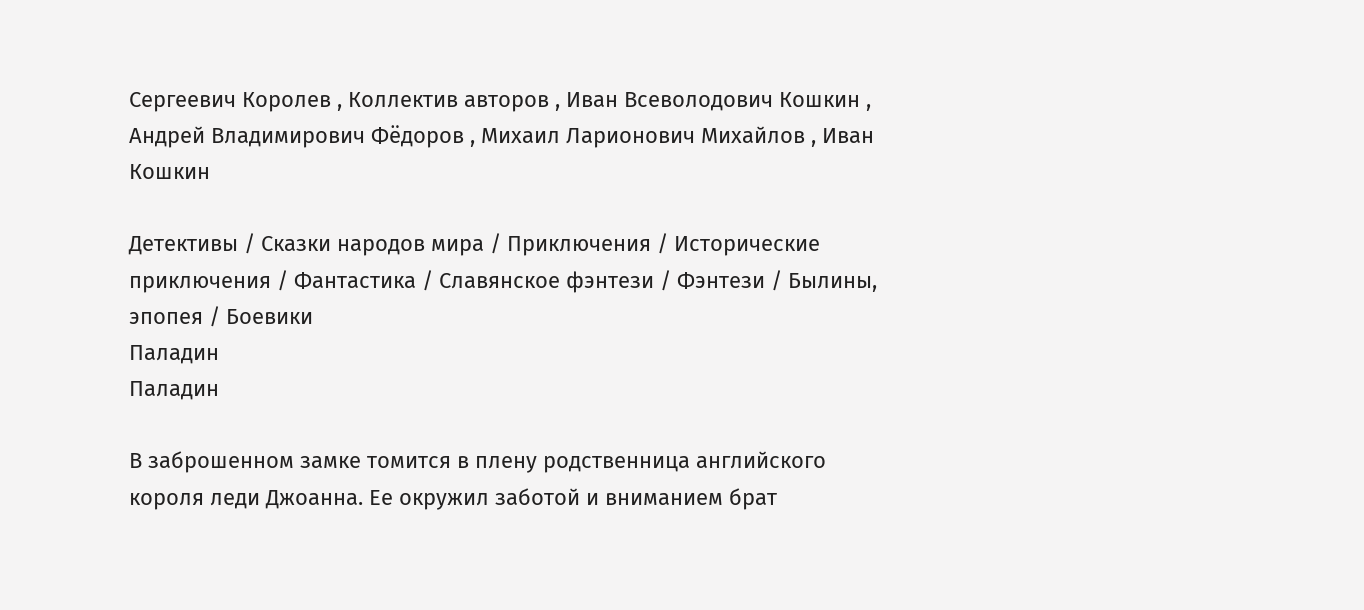Сергеевич Королев , Коллектив авторов , Иван Всеволодович Кошкин , Андрей Владимирович Фёдоров , Михаил Ларионович Михайлов , Иван Кошкин

Детективы / Сказки народов мира / Приключения / Исторические приключения / Фантастика / Славянское фэнтези / Фэнтези / Былины, эпопея / Боевики
Паладин
Паладин

В заброшенном замке томится в плену родственница английского короля леди Джоанна. Ее окружил заботой и вниманием брат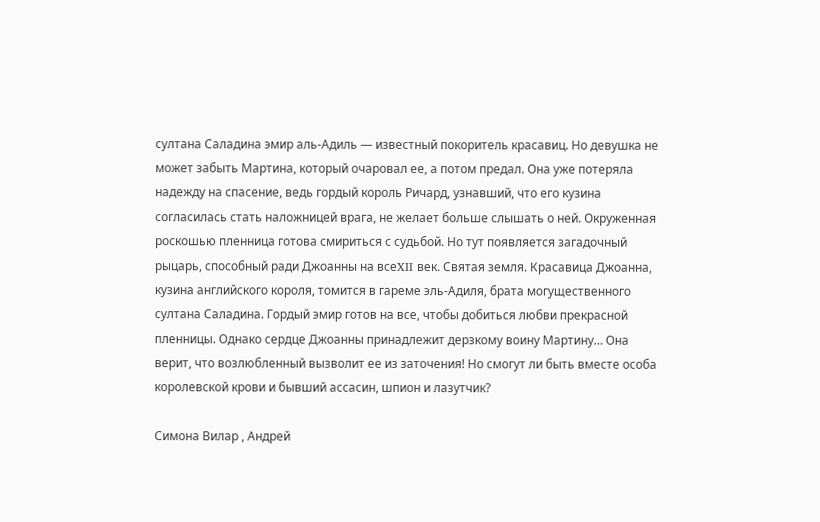султана Саладина эмир аль-Адиль — известный покоритель красавиц. Но девушка не может забыть Мартина, который очаровал ее, а потом предал. Она уже потеряла надежду на спасение, ведь гордый король Ричард, узнавший, что его кузина согласилась стать наложницей врага, не желает больше слышать о ней. Окруженная роскошью пленница готова смириться с судьбой. Но тут появляется загадочный рыцарь, способный ради Джоанны на всеXII век. Святая земля. Красавица Джоанна, кузина английского короля, томится в гареме эль-Адиля, брата могущественного султана Саладина. Гордый эмир готов на все, чтобы добиться любви прекрасной пленницы. Однако сердце Джоанны принадлежит дерзкому воину Мартину… Она верит, что возлюбленный вызволит ее из заточения! Но смогут ли быть вместе особа королевской крови и бывший ассасин, шпион и лазутчик?

Симона Вилар , Андрей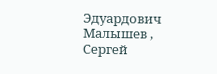Эдуардович Малышев , Сергей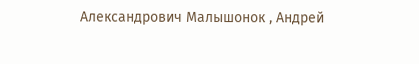Александрович Малышонок , Андрей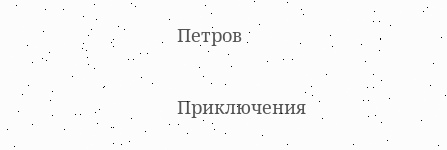Петров

Приключения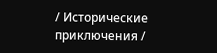/ Исторические приключения /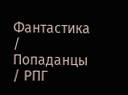Фантастика / Попаданцы / РПГ